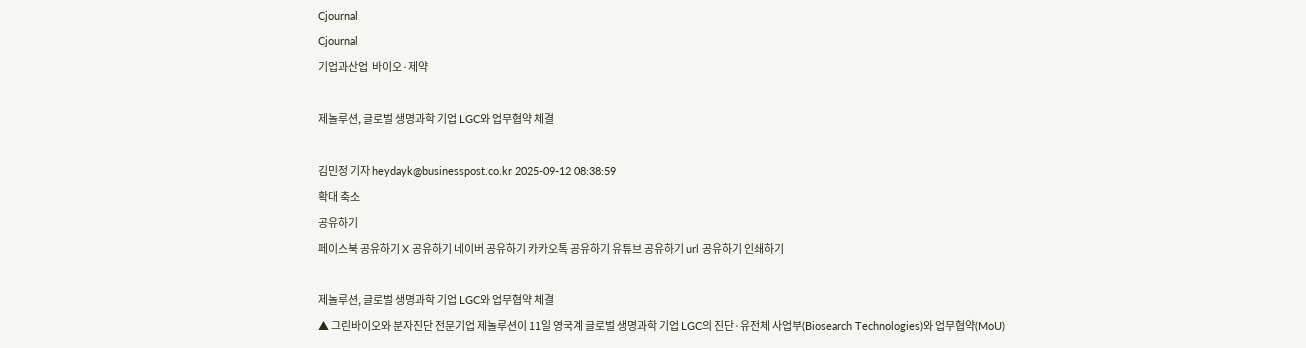Cjournal
Cjournal
기업과산업  바이오·제약

제놀루션, 글로벌 생명과학 기업 LGC와 업무협약 체결

김민정 기자 heydayk@businesspost.co.kr 2025-09-12 08:38:59
확대 축소
공유하기
페이스북 공유하기 X 공유하기 네이버 공유하기 카카오톡 공유하기 유튜브 공유하기 url 공유하기 인쇄하기

제놀루션, 글로벌 생명과학 기업 LGC와 업무협약 체결
▲ 그린바이오와 분자진단 전문기업 제놀루션이 11일 영국계 글로벌 생명과학 기업 LGC의 진단·유전체 사업부(Biosearch Technologies)와 업무협약(MoU)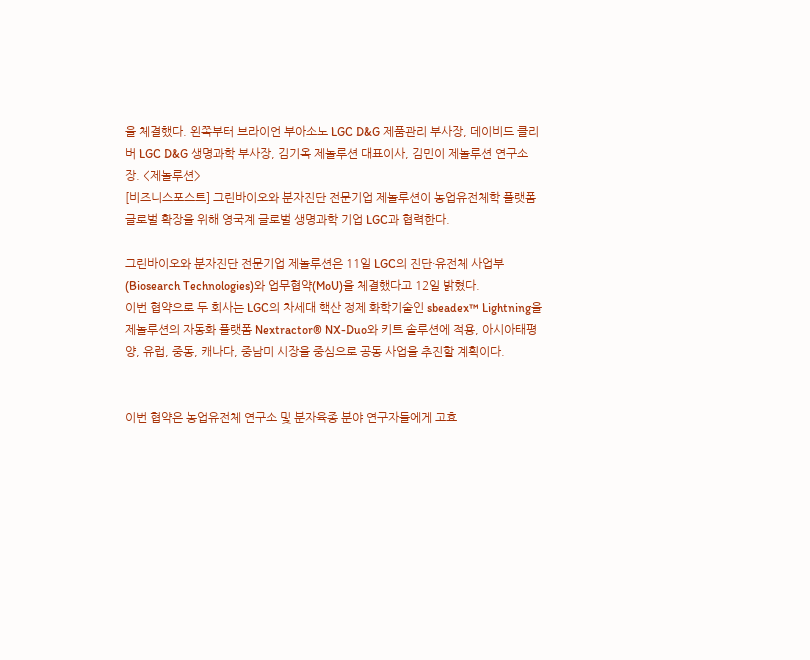을 체결했다. 왼쪽부터 브라이언 부아소노 LGC D&G 제품관리 부사장, 데이비드 클리버 LGC D&G 생명과학 부사장, 김기옥 제놀루션 대표이사, 김민이 제놀루션 연구소장. <제놀루션>
[비즈니스포스트] 그린바이오와 분자진단 전문기업 제놀루션이 농업유전체학 플랫폼 글로벌 확장을 위해 영국계 글로벌 생명과학 기업 LGC과 협력한다.

그린바이오와 분자진단 전문기업 제놀루션은 11일 LGC의 진단·유전체 사업부(Biosearch Technologies)와 업무협약(MoU)을 체결했다고 12일 밝혔다.
이번 협약으로 두 회사는 LGC의 차세대 핵산 정제 화학기술인 sbeadex™ Lightning을 제놀루션의 자동화 플랫폼 Nextractor® NX-Duo와 키트 솔루션에 적용, 아시아태평양, 유럽, 중동, 캐나다, 중남미 시장을 중심으로 공동 사업을 추진할 계획이다.


이번 협약은 농업유전체 연구소 및 분자육종 분야 연구자들에게 고효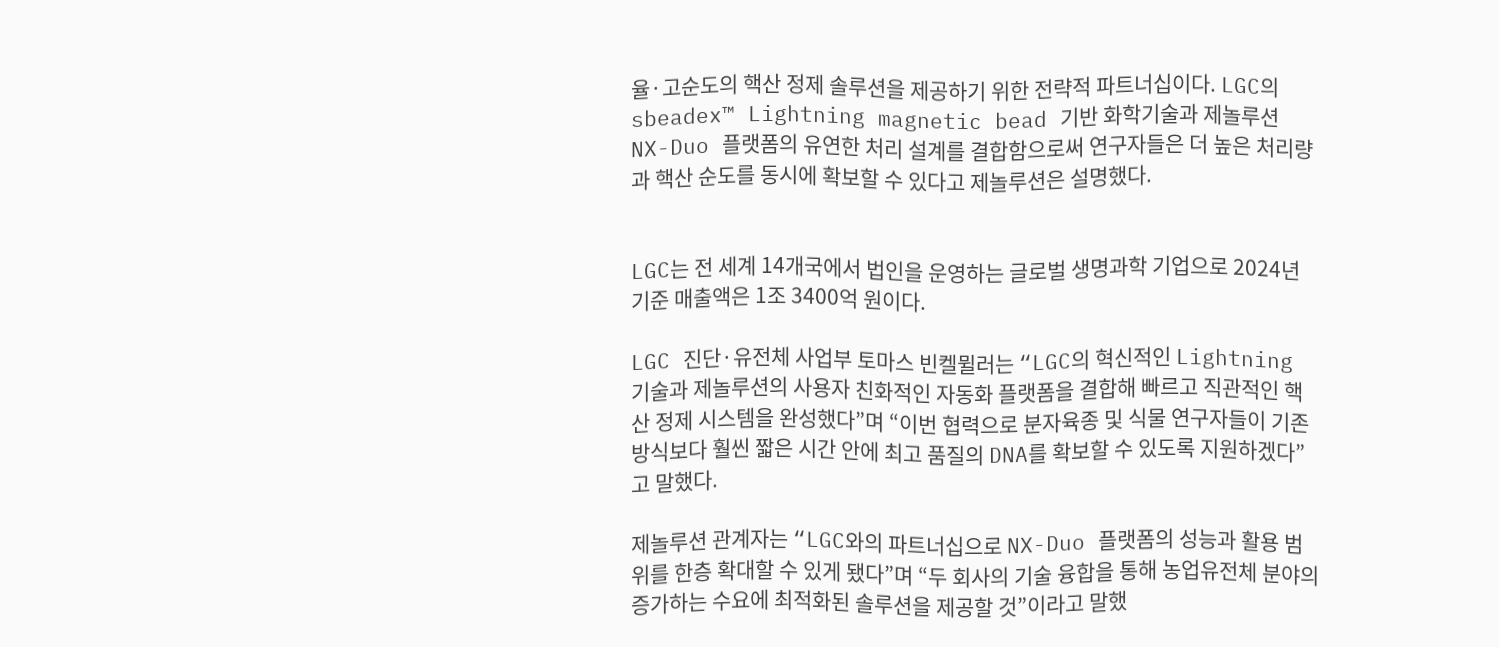율·고순도의 핵산 정제 솔루션을 제공하기 위한 전략적 파트너십이다. LGC의 sbeadex™ Lightning magnetic bead 기반 화학기술과 제놀루션 NX-Duo 플랫폼의 유연한 처리 설계를 결합함으로써 연구자들은 더 높은 처리량과 핵산 순도를 동시에 확보할 수 있다고 제놀루션은 설명했다.


LGC는 전 세계 14개국에서 법인을 운영하는 글로벌 생명과학 기업으로 2024년 기준 매출액은 1조 3400억 원이다.

LGC 진단·유전체 사업부 토마스 빈켈뮐러는 “LGC의 혁신적인 Lightning 기술과 제놀루션의 사용자 친화적인 자동화 플랫폼을 결합해 빠르고 직관적인 핵산 정제 시스템을 완성했다”며 “이번 협력으로 분자육종 및 식물 연구자들이 기존 방식보다 훨씬 짧은 시간 안에 최고 품질의 DNA를 확보할 수 있도록 지원하겠다”고 말했다.

제놀루션 관계자는 “LGC와의 파트너십으로 NX-Duo 플랫폼의 성능과 활용 범위를 한층 확대할 수 있게 됐다”며 “두 회사의 기술 융합을 통해 농업유전체 분야의 증가하는 수요에 최적화된 솔루션을 제공할 것”이라고 말했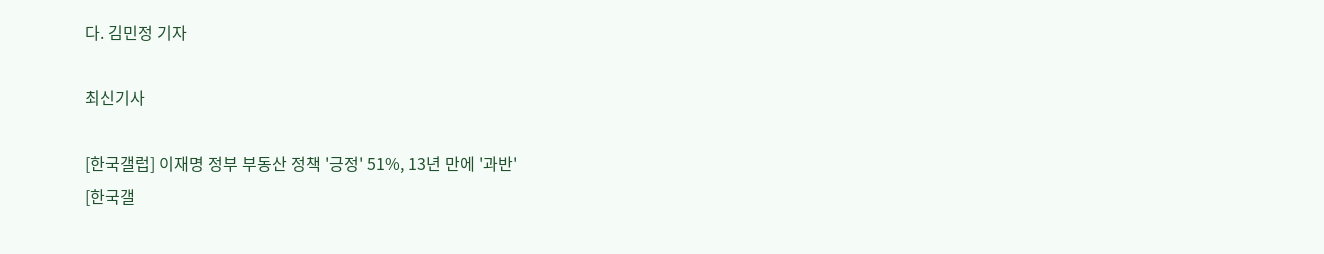다. 김민정 기자

최신기사

[한국갤럽] 이재명 정부 부동산 정책 '긍정' 51%, 13년 만에 '과반'
[한국갤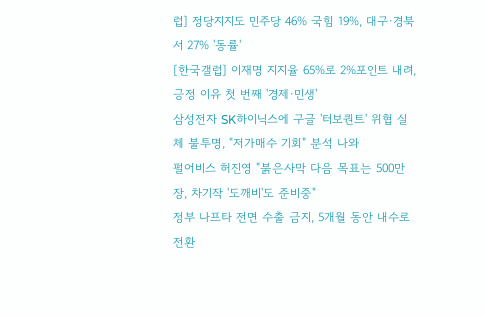럽] 정당지지도 민주당 46% 국힘 19%, 대구·경북서 27% '동률'
[한국갤럽] 이재명 지지율 65%로 2%포인트 내려, 긍정 이유 첫 번째 '경제·민생'
삼성전자 SK하이닉스에 구글 '터보퀀트' 위협 실체 불투명, "저가매수 기회" 분석 나와
펄어비스 허진영 "붉은사막 다음 목표는 500만 장, 차기작 '도깨비'도 준비중"
정부 나프타 전면 수출 금지, 5개월 동안 내수로 전환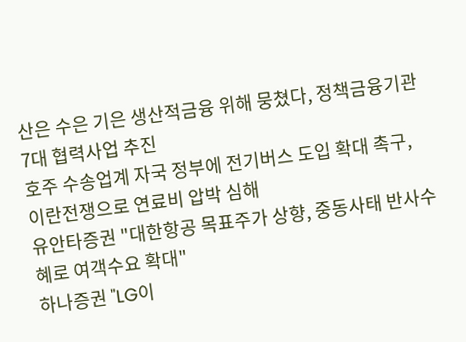산은 수은 기은 생산적금융 위해 뭉쳤다, 정책금융기관 7대 협력사업 추진
호주 수송업계 자국 정부에 전기버스 도입 확대 촉구, 이란전쟁으로 연료비 압박 심해
유안타증권 "대한항공 목표주가 상향, 중동사태 반사수혜로 여객수요 확대"
하나증권 "LG이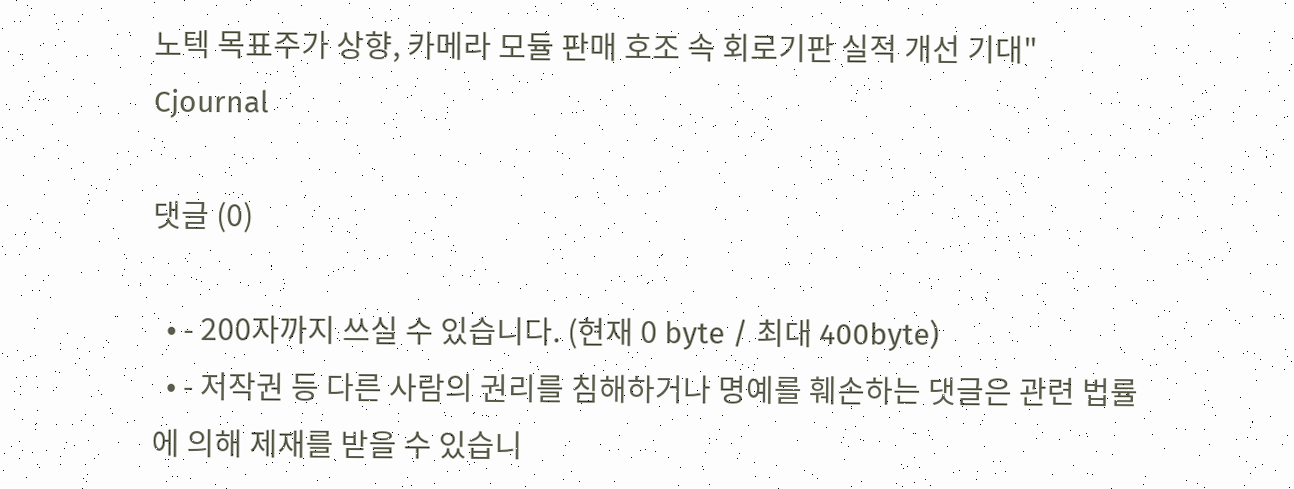노텍 목표주가 상향, 카메라 모듈 판매 호조 속 회로기판 실적 개선 기대"
Cjournal

댓글 (0)

  • - 200자까지 쓰실 수 있습니다. (현재 0 byte / 최대 400byte)
  • - 저작권 등 다른 사람의 권리를 침해하거나 명예를 훼손하는 댓글은 관련 법률에 의해 제재를 받을 수 있습니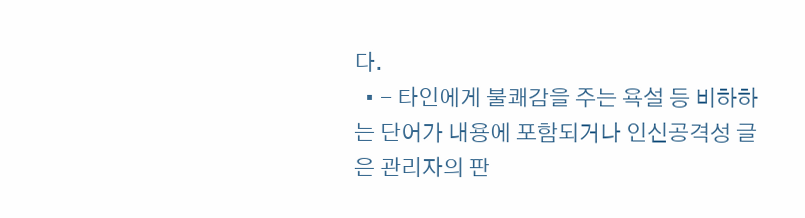다.
  • - 타인에게 불쾌감을 주는 욕설 등 비하하는 단어가 내용에 포함되거나 인신공격성 글은 관리자의 판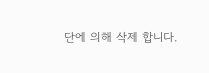단에 의해 삭제 합니다.